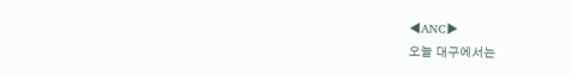◀ANC▶
오늘 대구에서는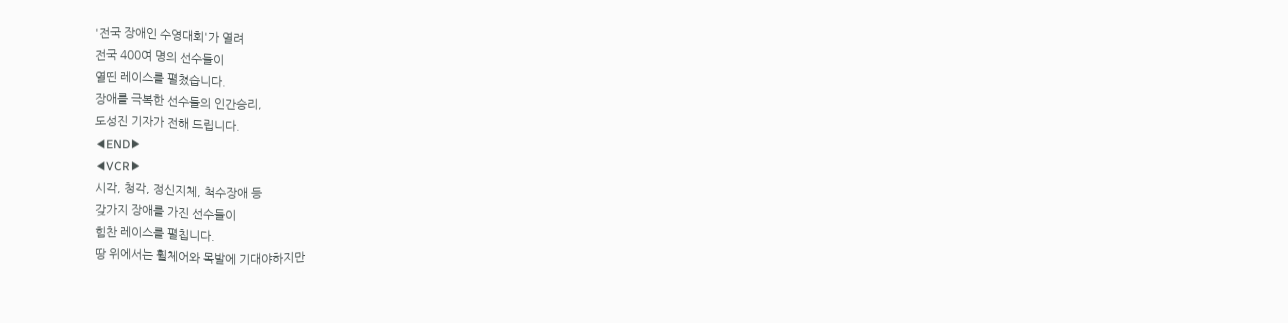'전국 장애인 수영대회'가 열려
전국 400여 명의 선수들이
열띤 레이스를 펼쳤습니다.
장애를 극복한 선수들의 인간승리,
도성진 기자가 전해 드립니다.
◀END▶
◀VCR▶
시각, 청각, 정신지체, 척수장애 등
갖가지 장애를 가진 선수들이
힘찬 레이스를 펼칩니다.
땅 위에서는 휠체어와 목발에 기대야하지만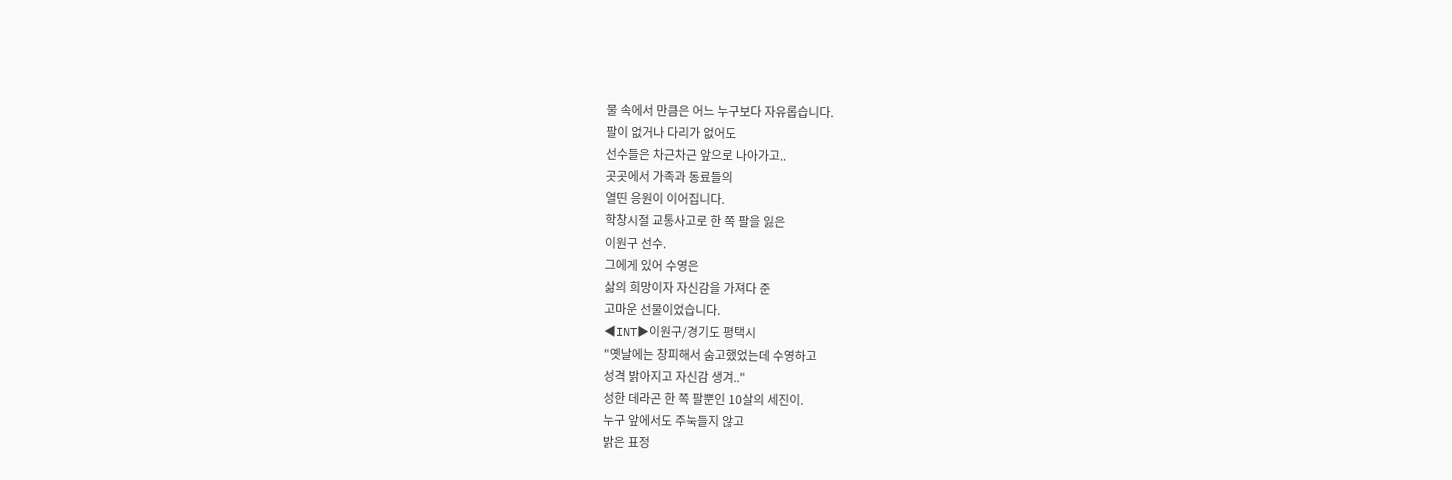물 속에서 만큼은 어느 누구보다 자유롭습니다.
팔이 없거나 다리가 없어도
선수들은 차근차근 앞으로 나아가고..
곳곳에서 가족과 동료들의
열띤 응원이 이어집니다.
학창시절 교통사고로 한 쪽 팔을 잃은
이원구 선수.
그에게 있어 수영은
삶의 희망이자 자신감을 가져다 준
고마운 선물이었습니다.
◀INT▶이원구/경기도 평택시
"옛날에는 창피해서 숨고했었는데 수영하고
성격 밝아지고 자신감 생겨.."
성한 데라곤 한 쪽 팔뿐인 10살의 세진이.
누구 앞에서도 주눅들지 않고
밝은 표정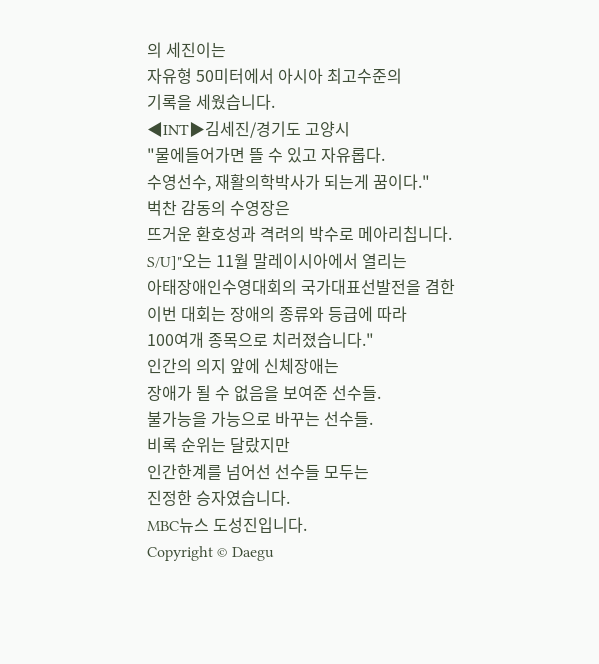의 세진이는
자유형 50미터에서 아시아 최고수준의
기록을 세웠습니다.
◀INT▶김세진/경기도 고양시
"물에들어가면 뜰 수 있고 자유롭다.
수영선수, 재활의학박사가 되는게 꿈이다."
벅찬 감동의 수영장은
뜨거운 환호성과 격려의 박수로 메아리칩니다.
S/U]"오는 11월 말레이시아에서 열리는
아태장애인수영대회의 국가대표선발전을 겸한
이번 대회는 장애의 종류와 등급에 따라
100여개 종목으로 치러졌습니다."
인간의 의지 앞에 신체장애는
장애가 될 수 없음을 보여준 선수들.
불가능을 가능으로 바꾸는 선수들.
비록 순위는 달랐지만
인간한계를 넘어선 선수들 모두는
진정한 승자였습니다.
MBC뉴스 도성진입니다.
Copyright © Daegu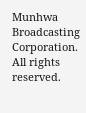Munhwa Broadcasting Corporation. All rights reserved.